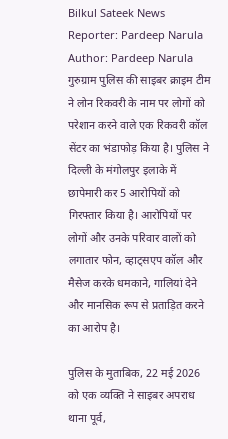Bilkul Sateek News
Reporter: Pardeep Narula
Author: Pardeep Narula
गुरुग्राम पुलिस की साइबर क्राइम टीम ने लोन रिकवरी के नाम पर लोगों को परेशान करने वाले एक रिकवरी कॉल सेंटर का भंडाफोड़ किया है। पुलिस ने दिल्ली के मंगोलपुर इलाके में छापेमारी कर 5 आरोपियों को गिरफ्तार किया है। आरोपियों पर लोगों और उनके परिवार वालों को लगातार फोन, व्हाट्सएप कॉल और मैसेज करके धमकाने, गालियां देने और मानसिक रूप से प्रताड़ित करने का आरोप है।

पुलिस के मुताबिक, 22 मई 2026 को एक व्यक्ति ने साइबर अपराध थाना पूर्व,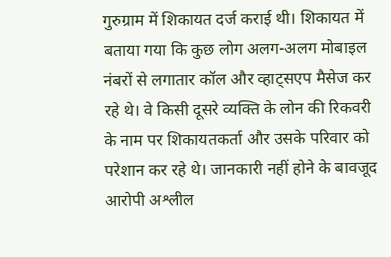गुरुग्राम में शिकायत दर्ज कराई थी। शिकायत में बताया गया कि कुछ लोग अलग-अलग मोबाइल नंबरों से लगातार कॉल और व्हाट्सएप मैसेज कर रहे थे। वे किसी दूसरे व्यक्ति के लोन की रिकवरी के नाम पर शिकायतकर्ता और उसके परिवार को परेशान कर रहे थे। जानकारी नहीं होने के बावजूद आरोपी अश्लील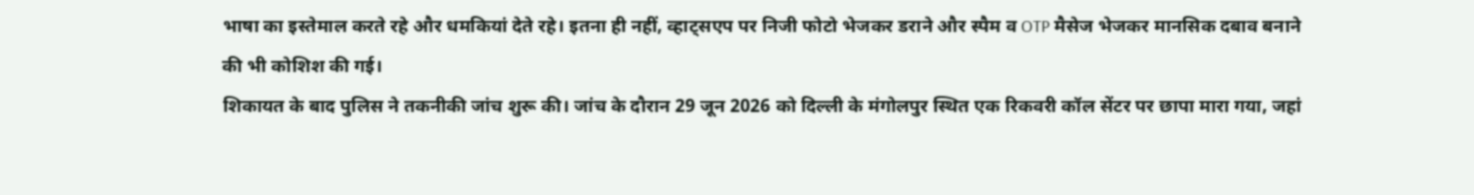भाषा का इस्तेमाल करते रहे और धमकियां देते रहे। इतना ही नहीं, व्हाट्सएप पर निजी फोटो भेजकर डराने और स्पैम व OTP मैसेज भेजकर मानसिक दबाव बनाने की भी कोशिश की गई।
शिकायत के बाद पुलिस ने तकनीकी जांच शुरू की। जांच के दौरान 29 जून 2026 को दिल्ली के मंगोलपुर स्थित एक रिकवरी कॉल सेंटर पर छापा मारा गया, जहां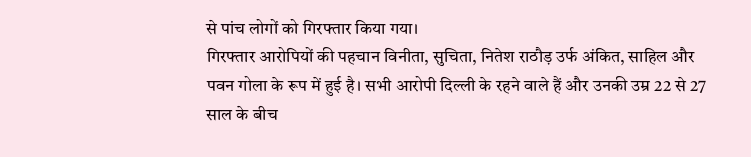से पांच लोगों को गिरफ्तार किया गया।
गिरफ्तार आरोपियों की पहचान विनीता, सुचिता, नितेश राठौड़ उर्फ अंकित, साहिल और पवन गोला के रूप में हुई है। सभी आरोपी दिल्ली के रहने वाले हैं और उनकी उम्र 22 से 27 साल के बीच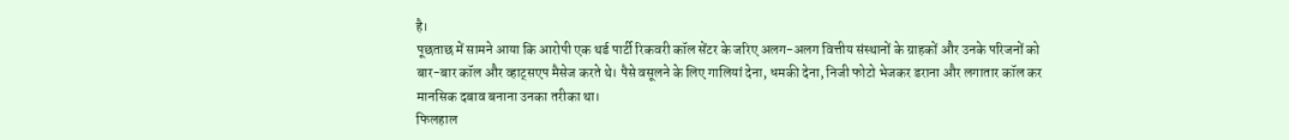है।
पूछताछ में सामने आया कि आरोपी एक थर्ड पार्टी रिकवरी कॉल सेंटर के जरिए अलग-अलग वित्तीय संस्थानों के ग्राहकों और उनके परिजनों को बार-बार कॉल और व्हाट्सएप मैसेज करते थे। पैसे वसूलने के लिए गालियां देना, धमकी देना, निजी फोटो भेजकर डराना और लगातार कॉल कर मानसिक दबाव बनाना उनका तरीका था।
फिलहाल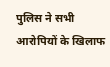पुलिस ने सभी आरोपियों के खिलाफ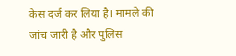केस दर्ज कर लिया है। मामले की जांच जारी है और पुलिस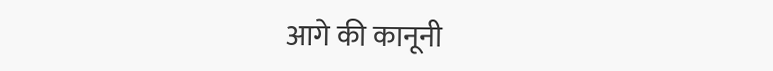आगे की कानूनी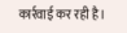कार्रवाई कर रही है।